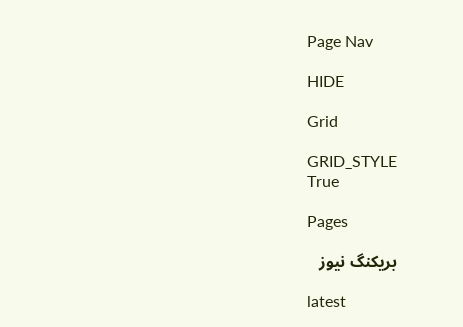Page Nav

HIDE

Grid

GRID_STYLE
True

Pages

بریکنگ نیوز

latest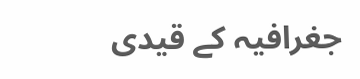جغرافیہ کے قیدی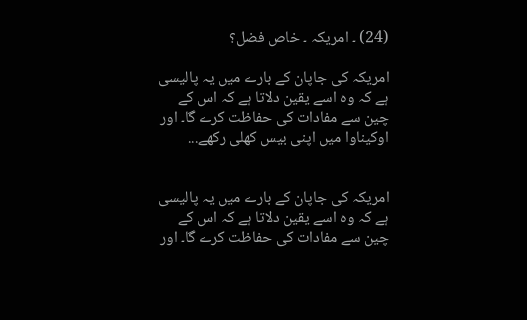(24) ۔ امریکہ ۔ خاص فضل؟

امریکہ کی جاپان کے بارے میں یہ پالیسی ہے کہ وہ اسے یقین دلاتا ہے کہ اس کے چین سے مفادات کی حفاظت کرے گا۔ اور اوکیناوا میں اپنی بیس کھلی رکھے...


امریکہ کی جاپان کے بارے میں یہ پالیسی ہے کہ وہ اسے یقین دلاتا ہے کہ اس کے چین سے مفادات کی حفاظت کرے گا۔ اور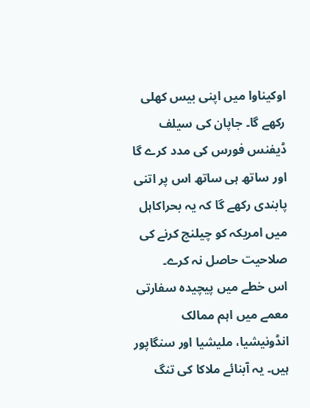اوکیناوا میں اپنی بیس کھلی رکھے گا۔ جاپان کی سیلف ڈیفنس فورس کی مدد کرے گا اور ساتھ ہی ساتھ اس پر اتنی پابندی رکھے گا کہ یہ بحراکاہل میں امریکہ کو چیلنج کرنے کی صلاحیت حاصل نہ کرے۔
اس خطے میں پیچیدہ سفارتی معمے میں اہم ممالک انڈونیشیا، ملیشیا اور سنگاپور ہیں۔ یہ آبنائے ملاکا کی تنگ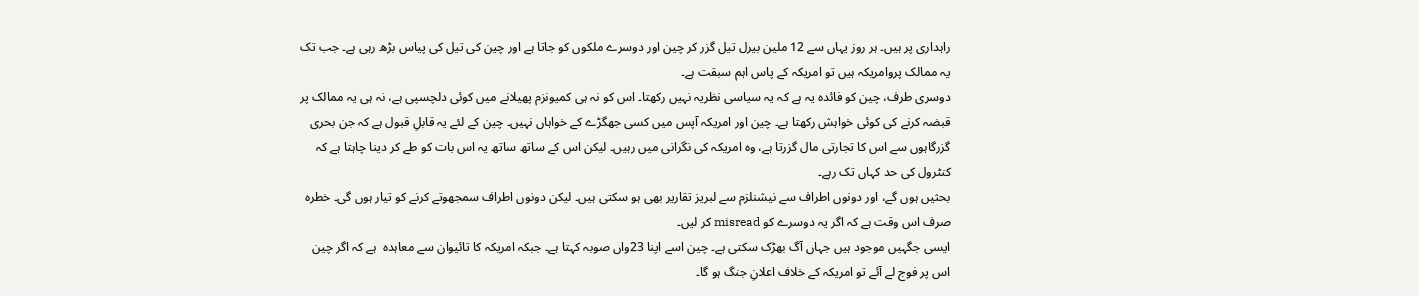راہداری پر ہیں۔ ہر روز یہاں سے 12 ملین بیرل تیل گزر کر چین اور دوسرے ملکوں کو جاتا ہے اور چین کی تیل کی پیاس بڑھ رہی ہے۔ جب تک یہ ممالک پروامریکہ ہیں تو امریکہ کے پاس اہم سبقت ہے۔
دوسری طرف، چین کو فائدہ یہ ہے کہ یہ سیاسی نظریہ نہیں رکھتا۔ اس کو نہ ہی کمیونزم پھیلانے میں کوئی دلچسپی ہے، نہ ہی یہ ممالک پر قبضہ کرنے کی کوئی خواہش رکھتا ہے۔ چین اور امریکہ آپس میں کسی جھگڑے کے خواہاں نہیں۔ چین کے لئے یہ قابلِ قبول ہے کہ جن بحری گزرگاہوں سے اس کا تجارتی مال گزرتا ہے، وہ امریکہ کی نگرانی میں رہیں۔ لیکن اس کے ساتھ ساتھ یہ اس بات کو طے کر دینا چاہتا ہے کہ کنٹرول کی حد کہاں تک رہے۔
بحثیں ہوں گے، اور دونوں اطراف سے نیشنلزم سے لبریز تقاریر بھی ہو سکتی ہیں۔ لیکن دونوں اطراف سمجھوتے کرنے کو تیار ہوں گی۔ خطرہ صرف اس وقت ہے کہ اگر یہ دوسرے کو misread کر لیں۔
ایسی جگہیں موجود ہیں جہاں آگ بھڑک سکتی ہے۔ چین اسے اپنا 23واں صوبہ کہتا ہے۔ جبکہ امریکہ کا تائیوان سے معاہدہ  ہے کہ اگر چین اس پر فوج لے آئے تو امریکہ کے خلاف اعلانِ جنگ ہو گا۔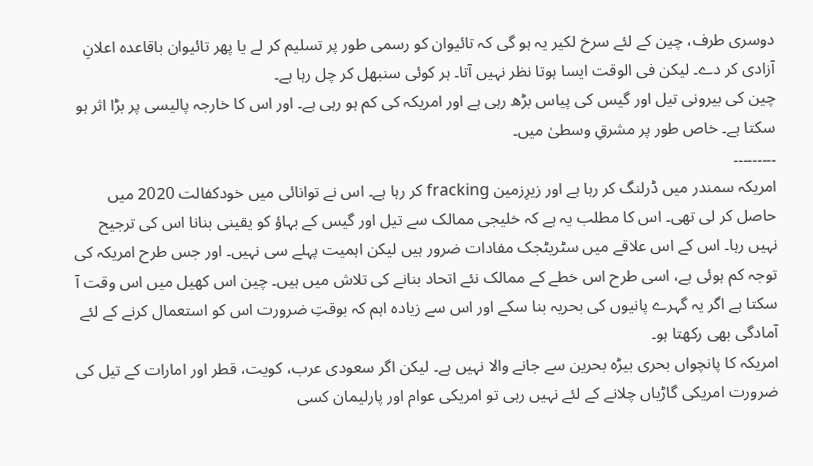دوسری طرف، چین کے لئے سرخ لکیر یہ ہو گی کہ تائیوان کو رسمی طور پر تسلیم کر لے یا پھر تائیوان باقاعدہ اعلانِ آزادی کر دے۔ لیکن فی الوقت ایسا ہوتا نظر نہیں آتا۔ ہر کوئی سنبھل کر چل رہا ہے۔
چین کی بیرونی تیل اور گیس کی پیاس بڑھ رہی ہے اور امریکہ کی کم ہو رہی ہے۔ اور اس کا خارجہ پالیسی پر بڑا اثر ہو سکتا ہے۔ خاص طور پر مشرقِ وسطیٰ میں۔
۔۔۔۔۔۔۔۔۔
امریکہ سمندر میں ڈرلنگ کر رہا ہے اور زیرِزمین fracking کر رہا ہے۔ اس نے توانائی میں خودکفالت 2020 میں حاصل کر لی تھی۔ اس کا مطلب یہ ہے کہ خلیجی ممالک سے تیل اور گیس کے بہاؤ کو یقینی بنانا اس کی ترجیح نہیں رہا۔ اس کے اس علاقے میں سٹریٹجک مفادات ضرور ہیں لیکن اہمیت پہلے سی نہیں۔ اور جس طرح امریکہ کی توجہ کم ہوئی ہے، اسی طرح اس خطے کے ممالک نئے اتحاد بنانے کی تلاش میں ہیں۔ چین اس کھیل میں اس وقت آ سکتا ہے اگر یہ گہرے پانیوں کی بحریہ بنا سکے اور اس سے زیادہ اہم کہ بوقتِ ضرورت اس کو استعمال کرنے کے لئے آمادگی بھی رکھتا ہو۔
امریکہ کا پانچواں بحری بیڑہ بحرین سے جانے والا نہیں ہے۔ لیکن اگر سعودی عرب، کویت، قطر اور امارات کے تیل کی ضرورت امریکی گاڑیاں چلانے کے لئے نہیں رہی تو امریکی عوام اور پارلیمان کسی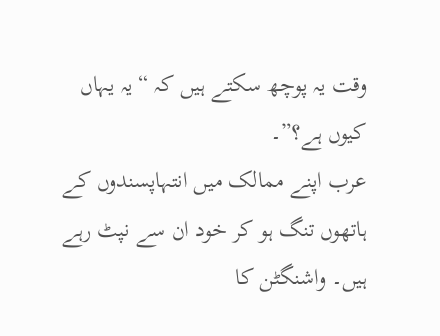وقت یہ پوچھ سکتے ہیں کہ “یہ یہاں کیوں ہے؟”۔
عرب اپنے ممالک میں انتہاپسندوں کے ہاتھوں تنگ ہو کر خود ان سے نپٹ رہے ہیں۔ واشنگٹن کا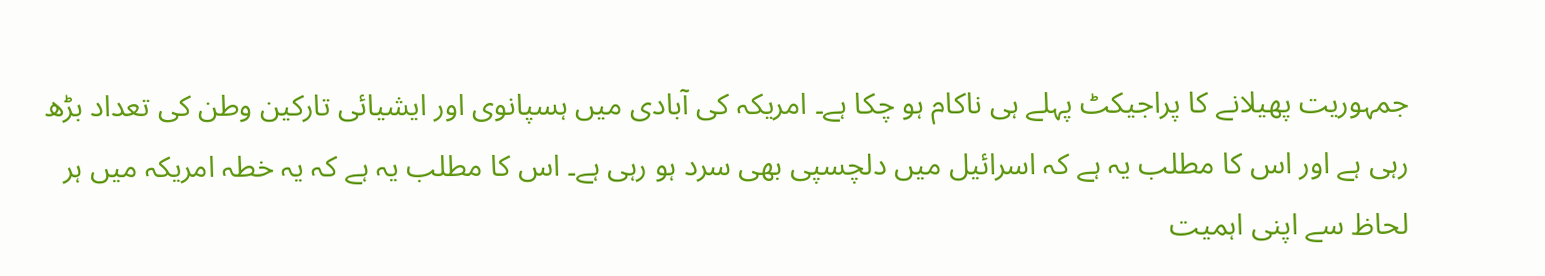جمہوریت پھیلانے کا پراجیکٹ پہلے ہی ناکام ہو چکا ہے۔ امریکہ کی آبادی میں ہسپانوی اور ایشیائی تارکین وطن کی تعداد بڑھ رہی ہے اور اس کا مطلب یہ ہے کہ اسرائیل میں دلچسپی بھی سرد ہو رہی ہے۔ اس کا مطلب یہ ہے کہ یہ خطہ امریکہ میں ہر لحاظ سے اپنی اہمیت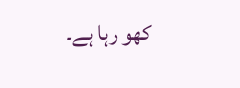کھو رہا ہے۔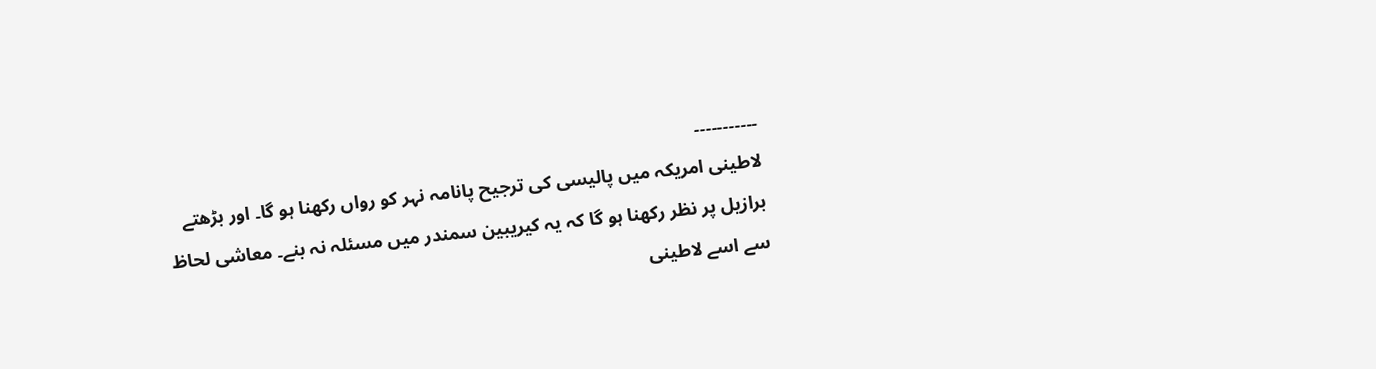۔۔۔۔۔۔۔۔۔۔۔
لاطینی امریکہ میں پالیسی کی ترجیح پانامہ نہر کو رواں رکھنا ہو گا۔ اور بڑھتے برازیل پر نظر رکھنا ہو گا کہ یہ کیریبین سمندر میں مسئلہ نہ بنے۔ معاشی لحاظ سے اسے لاطینی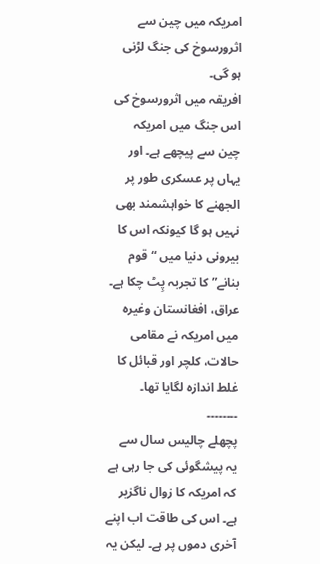امریکہ میں چین سے اثرورسوخ کی جنگ لڑنی ہو گی۔
افریقہ میں اثرورسوخ کی اس جنگ میں امریکہ چین سے پیچھے ہے۔ اور یہاں پر عسکری طور پر الجھنے کا خواہشمند بھی نہیں ہو گا کیونکہ اس کا بیرونی دنیا میں “قوم بنانے” کا تجربہ پِٹ چکا ہے۔
عراق، افغانستان وغیرہ میں امریکہ نے مقامی حالات، کلچر اور قبائل کا غلط اندازہ لگایا تھا۔
۔۔۔۔۔۔۔۔
پچھلے چالیس سال سے یہ پیشگوئی کی جا رہی ہے کہ امریکہ کا زوال ناگزیر ہے۔ اس کی طاقت اب اپنے آخری دموں پر ہے۔ لیکن یہ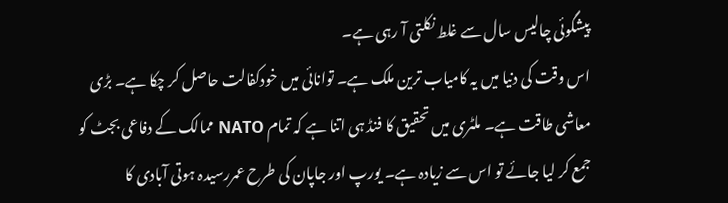پیشگوئی چالیس سال سے غلط نکلتی آ رہی ہے۔
اس وقت کی دنیا میں یہ کامیاب ترین ملک ہے۔ توانائی میں خودکفالت حاصل کر چکا ہے۔ بڑی معاشی طاقت ہے۔ ملٹری میں تحقیق کا فنڈ ہی اتنا ہے کہ تمام NATO ممالک کے دفاعی بجٹ کو جمع کر لیا جائے تو اس سے زیادہ ہے۔ یورپ اور جاپان کی طرح عمررسیدہ ہوتی آبادی کا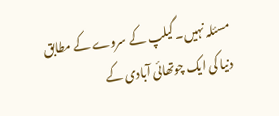مسئلہ نہیں۔ گیلپ کے سروے کے مطابق دنیا کی ایک چوتھائی آبادی کے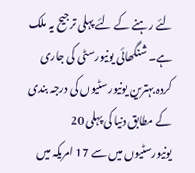لئے رہنے کے لئے پہلی ترجیح یہ ملک ہے۔ شنگھائی یونیورسٹی کی جاری کردہ بہترین یونیورسٹیوں کی درجہ بندی کے مطابق دنیا کی پہلی 20 یونیورسٹیوں میں سے 17 امریکہ میں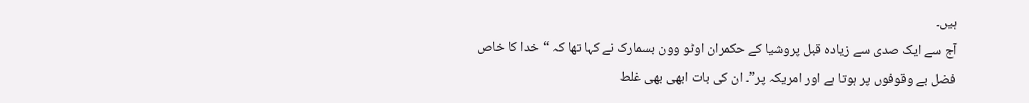ہیں۔
آج سے ایک صدی سے زیادہ قبل پروشیا کے حکمران اوٹو وون بسمارک نے کہا تھا کہ “خدا کا خاص فضل بے وقوفوں پر ہوتا ہے اور امریکہ پر”۔ ان کی بات ابھی بھی غلط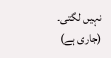نہیں لگتی۔
(جاری ہے)